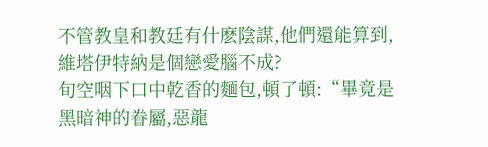不管教皇和教廷有什麽陰謀,他們還能算到,維塔伊特納是個戀愛腦不成?
旬空咽下口中乾香的麵包,頓了頓:“畢竟是黑暗神的眷屬,惡龍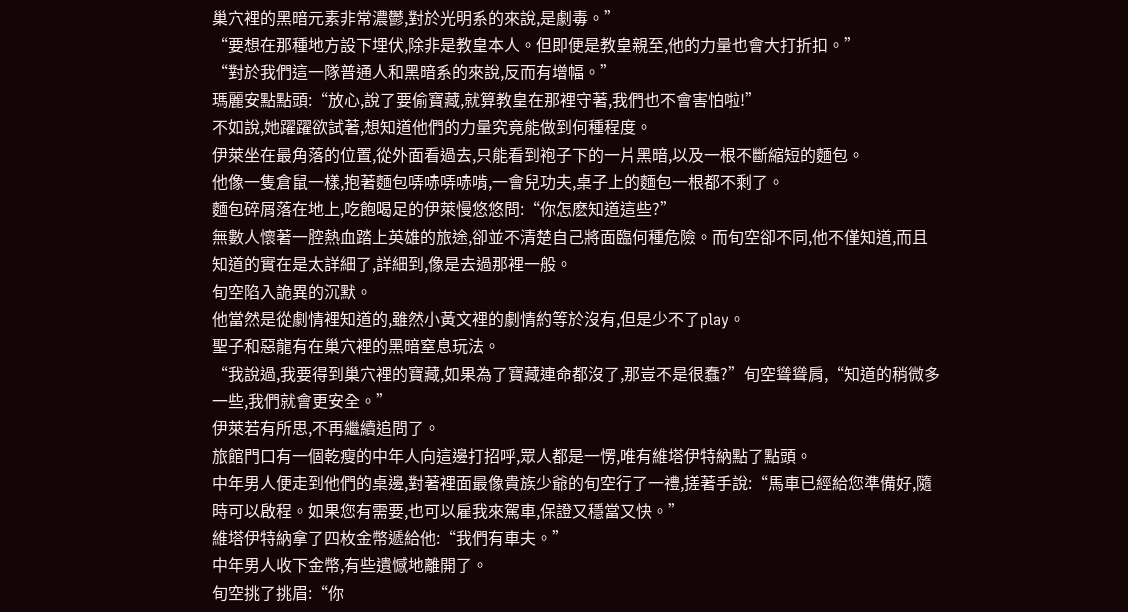巢穴裡的黑暗元素非常濃鬱,對於光明系的來說,是劇毒。”
“要想在那種地方設下埋伏,除非是教皇本人。但即便是教皇親至,他的力量也會大打折扣。”
“對於我們這一隊普通人和黑暗系的來說,反而有增幅。”
瑪麗安點點頭:“放心,說了要偷寶藏,就算教皇在那裡守著,我們也不會害怕啦!”
不如說,她躍躍欲試著,想知道他們的力量究竟能做到何種程度。
伊萊坐在最角落的位置,從外面看過去,只能看到袍子下的一片黑暗,以及一根不斷縮短的麵包。
他像一隻倉鼠一樣,抱著麵包哢哧哢哧啃,一會兒功夫,桌子上的麵包一根都不剩了。
麵包碎屑落在地上,吃飽喝足的伊萊慢悠悠問:“你怎麽知道這些?”
無數人懷著一腔熱血踏上英雄的旅途,卻並不清楚自己將面臨何種危險。而旬空卻不同,他不僅知道,而且知道的實在是太詳細了,詳細到,像是去過那裡一般。
旬空陷入詭異的沉默。
他當然是從劇情裡知道的,雖然小黃文裡的劇情約等於沒有,但是少不了play。
聖子和惡龍有在巢穴裡的黑暗窒息玩法。
“我說過,我要得到巢穴裡的寶藏,如果為了寶藏連命都沒了,那豈不是很蠢?”旬空聳聳肩,“知道的稍微多一些,我們就會更安全。”
伊萊若有所思,不再繼續追問了。
旅館門口有一個乾瘦的中年人向這邊打招呼,眾人都是一愣,唯有維塔伊特納點了點頭。
中年男人便走到他們的桌邊,對著裡面最像貴族少爺的旬空行了一禮,搓著手說:“馬車已經給您準備好,隨時可以啟程。如果您有需要,也可以雇我來駕車,保證又穩當又快。”
維塔伊特納拿了四枚金幣遞給他:“我們有車夫。”
中年男人收下金幣,有些遺憾地離開了。
旬空挑了挑眉:“你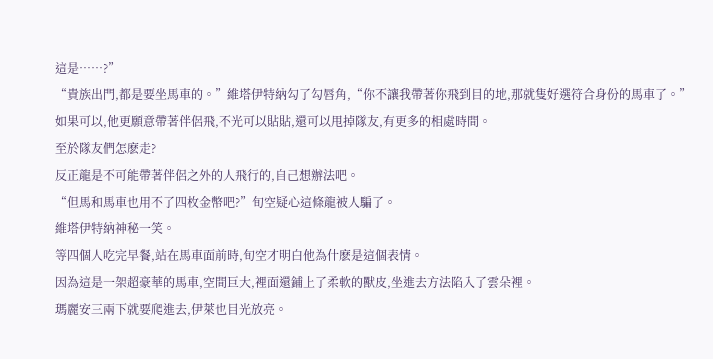這是……?”
“貴族出門,都是要坐馬車的。”維塔伊特納勾了勾唇角,“你不讓我帶著你飛到目的地,那就隻好選符合身份的馬車了。”
如果可以,他更願意帶著伴侶飛,不光可以貼貼,還可以甩掉隊友,有更多的相處時間。
至於隊友們怎麽走?
反正龍是不可能帶著伴侶之外的人飛行的,自己想辦法吧。
“但馬和馬車也用不了四枚金幣吧?”旬空疑心這條龍被人騙了。
維塔伊特納神秘一笑。
等四個人吃完早餐,站在馬車面前時,旬空才明白他為什麽是這個表情。
因為這是一架超豪華的馬車,空間巨大,裡面還鋪上了柔軟的獸皮,坐進去方法陷入了雲朵裡。
瑪麗安三兩下就要爬進去,伊萊也目光放亮。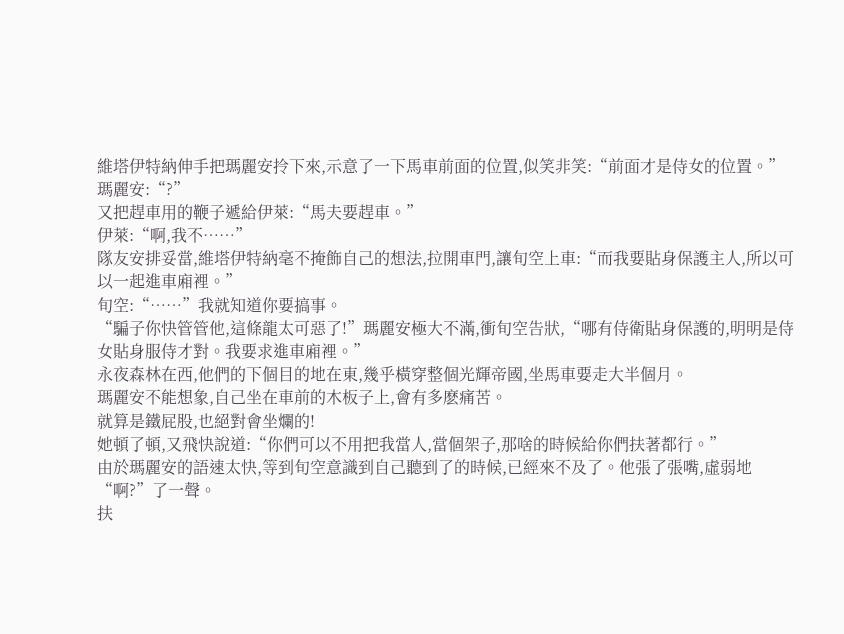維塔伊特納伸手把瑪麗安拎下來,示意了一下馬車前面的位置,似笑非笑:“前面才是侍女的位置。”
瑪麗安:“?”
又把趕車用的鞭子遞給伊萊:“馬夫要趕車。”
伊萊:“啊,我不……”
隊友安排妥當,維塔伊特納毫不掩飾自己的想法,拉開車門,讓旬空上車:“而我要貼身保護主人,所以可以一起進車廂裡。”
旬空:“……”我就知道你要搞事。
“騙子你快管管他,這條龍太可惡了!”瑪麗安極大不滿,衝旬空告狀,“哪有侍衛貼身保護的,明明是侍女貼身服侍才對。我要求進車廂裡。”
永夜森林在西,他們的下個目的地在東,幾乎橫穿整個光輝帝國,坐馬車要走大半個月。
瑪麗安不能想象,自己坐在車前的木板子上,會有多麽痛苦。
就算是鐵屁股,也絕對會坐爛的!
她頓了頓,又飛快說道:“你們可以不用把我當人,當個架子,那啥的時候給你們扶著都行。”
由於瑪麗安的語速太快,等到旬空意識到自己聽到了的時候,已經來不及了。他張了張嘴,虛弱地“啊?”了一聲。
扶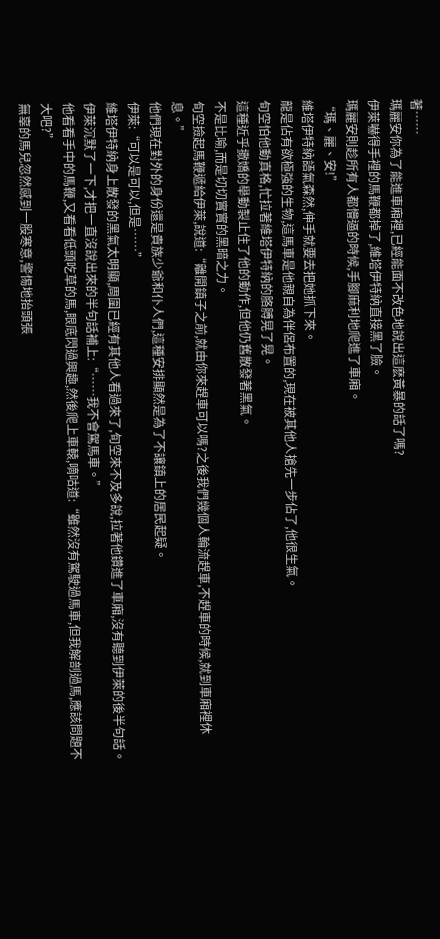著……
瑪麗安你為了能進車廂裡,已經能面不改色地說出這麽黃暴的話了嗎?
伊萊嚇得手裡的馬鞭都掉了,維塔伊特納直接黑了臉。
瑪麗安則趁所有人都懵逼的時候,手腳麻利地爬進了車廂。
“瑪、麗、安!”
維塔伊特納語氣森然,伸手就要去把她抓下來。
龍是佔有欲極強的生物,這馬車是他親自為伴侶布置的,現在被其他人搶先一步佔了,他很生氣。
旬空怕他動真格,忙拉著維塔伊特納的胳膊晃了晃。
這種近乎撒嬌的舉動製止住了他的動作,但他仍舊散發著黑氣。
不是比喻,而是切切實實的黑暗之力。
旬空撿起馬鞭遞給伊萊,說道:“離開鎮子之前,就由你來趕車可以嗎?之後我們幾個人輪流趕車,不趕車的時候,就到車廂裡休息。”
他們現在對外的身份還是貴族少爺和仆人們,這種安排顯然是為了不讓鎮上的居民起疑。
伊萊:“可以是可以,但是……”
維塔伊特納身上散發的黑氣太明顯,周圍已經有其他人看過來了,旬空來不及多說,拉著他鑽進了車廂,沒有聽到伊萊的後半句話。
伊萊沉默了一下,才把一直沒說出來的半句話補上:“……我不會駕馬車。”
他看看手中的馬鞭,又看看低頭吃草的馬,眼底閃過興趣,然後爬上車轅,嘀咕道:“雖然沒有駕駛過馬車,但我解剖過馬,應該問題不大吧?”
無辜的馬兒忽然感到一股寒意,警惕地抬頭張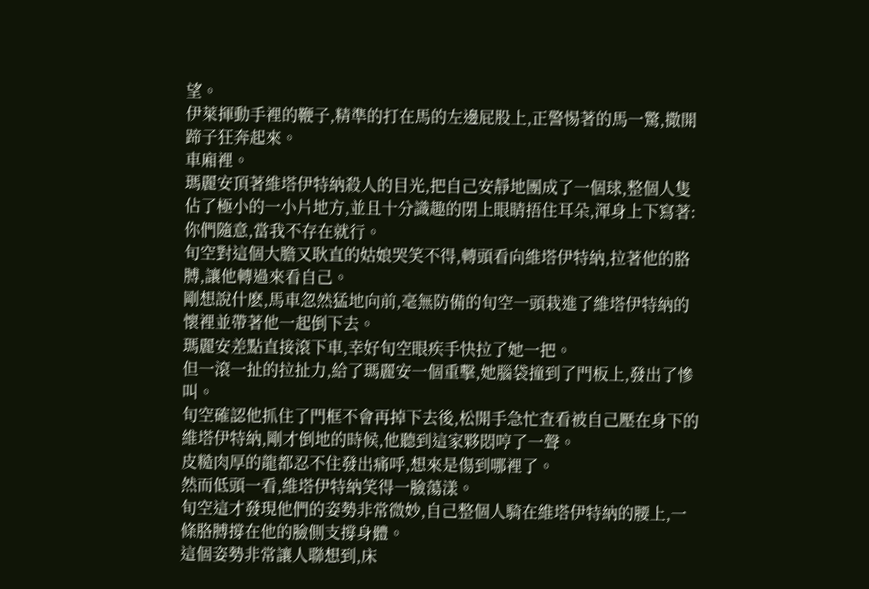望。
伊萊揮動手裡的鞭子,精準的打在馬的左邊屁股上,正警惕著的馬一驚,撒開蹄子狂奔起來。
車廂裡。
瑪麗安頂著維塔伊特納殺人的目光,把自己安靜地團成了一個球,整個人隻佔了極小的一小片地方,並且十分識趣的閉上眼睛捂住耳朵,渾身上下寫著:你們隨意,當我不存在就行。
旬空對這個大膽又耿直的姑娘哭笑不得,轉頭看向維塔伊特納,拉著他的胳膊,讓他轉過來看自己。
剛想說什麽,馬車忽然猛地向前,毫無防備的旬空一頭栽進了維塔伊特納的懷裡並帶著他一起倒下去。
瑪麗安差點直接滾下車,幸好旬空眼疾手快拉了她一把。
但一滾一扯的拉扯力,給了瑪麗安一個重擊,她腦袋撞到了門板上,發出了慘叫。
旬空確認他抓住了門框不會再掉下去後,松開手急忙查看被自己壓在身下的維塔伊特納,剛才倒地的時候,他聽到這家夥悶哼了一聲。
皮糙肉厚的龍都忍不住發出痛呼,想來是傷到哪裡了。
然而低頭一看,維塔伊特納笑得一臉蕩漾。
旬空這才發現他們的姿勢非常微妙,自己整個人騎在維塔伊特納的腰上,一條胳膊撐在他的臉側支撐身體。
這個姿勢非常讓人聯想到,床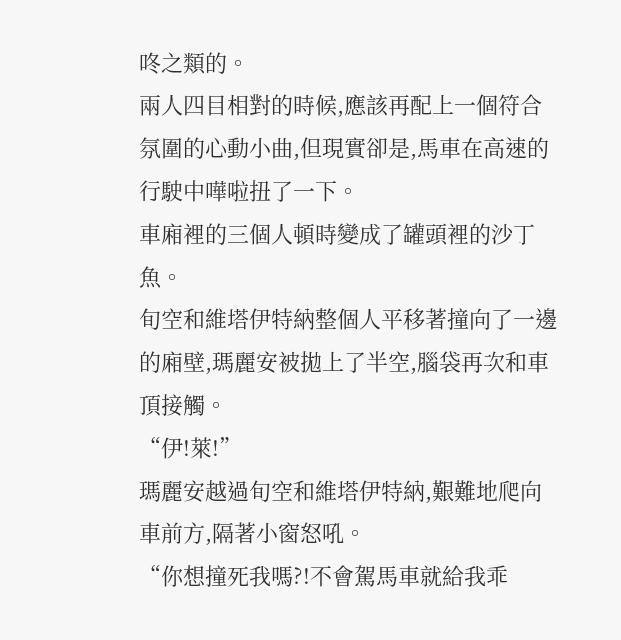咚之類的。
兩人四目相對的時候,應該再配上一個符合氛圍的心動小曲,但現實卻是,馬車在高速的行駛中嘩啦扭了一下。
車廂裡的三個人頓時變成了罐頭裡的沙丁魚。
旬空和維塔伊特納整個人平移著撞向了一邊的廂壁,瑪麗安被拋上了半空,腦袋再次和車頂接觸。
“伊!萊!”
瑪麗安越過旬空和維塔伊特納,艱難地爬向車前方,隔著小窗怒吼。
“你想撞死我嗎?!不會駕馬車就給我乖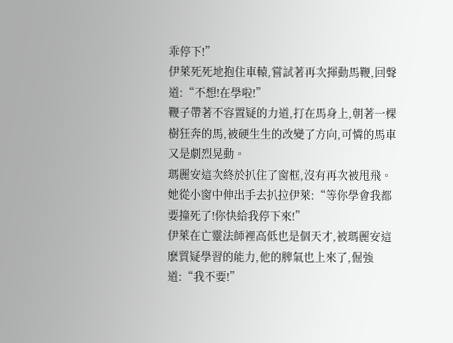乖停下!”
伊萊死死地抱住車轅,嘗試著再次揮動馬鞭,回聲道:“不想!在學啦!”
鞭子帶著不容置疑的力道,打在馬身上,朝著一棵樹狂奔的馬,被硬生生的改變了方向,可憐的馬車又是劇烈晃動。
瑪麗安這次終於扒住了窗框,沒有再次被甩飛。
她從小窗中伸出手去扒拉伊萊:“等你學會我都要撞死了!你快給我停下來!”
伊萊在亡靈法師裡高低也是個天才,被瑪麗安這麽質疑學習的能力,他的脾氣也上來了,倔強道:“我不要!”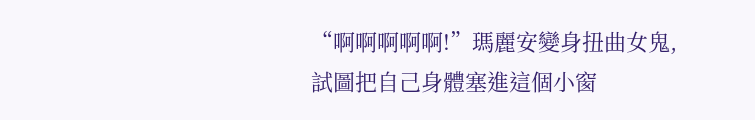“啊啊啊啊啊!”瑪麗安變身扭曲女鬼,試圖把自己身體塞進這個小窗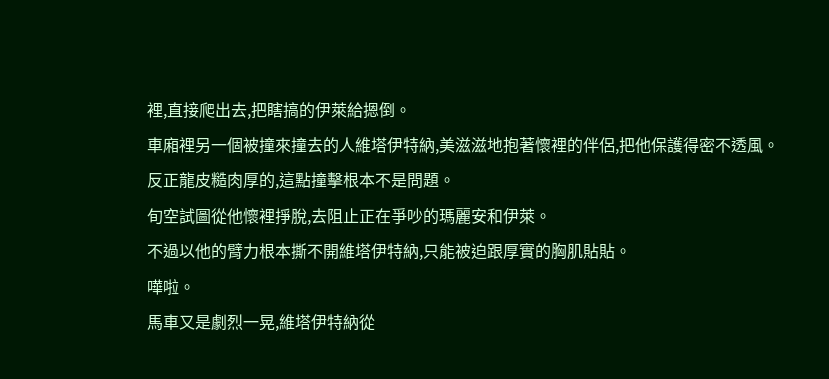裡,直接爬出去,把瞎搞的伊萊給摁倒。
車廂裡另一個被撞來撞去的人維塔伊特納,美滋滋地抱著懷裡的伴侶,把他保護得密不透風。
反正龍皮糙肉厚的,這點撞擊根本不是問題。
旬空試圖從他懷裡掙脫,去阻止正在爭吵的瑪麗安和伊萊。
不過以他的臂力根本撕不開維塔伊特納,只能被迫跟厚實的胸肌貼貼。
嘩啦。
馬車又是劇烈一晃,維塔伊特納從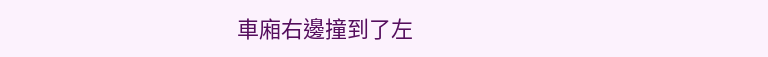車廂右邊撞到了左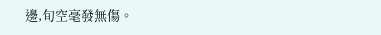邊,旬空毫發無傷。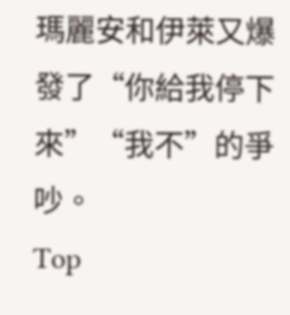瑪麗安和伊萊又爆發了“你給我停下來”“我不”的爭吵。
Top